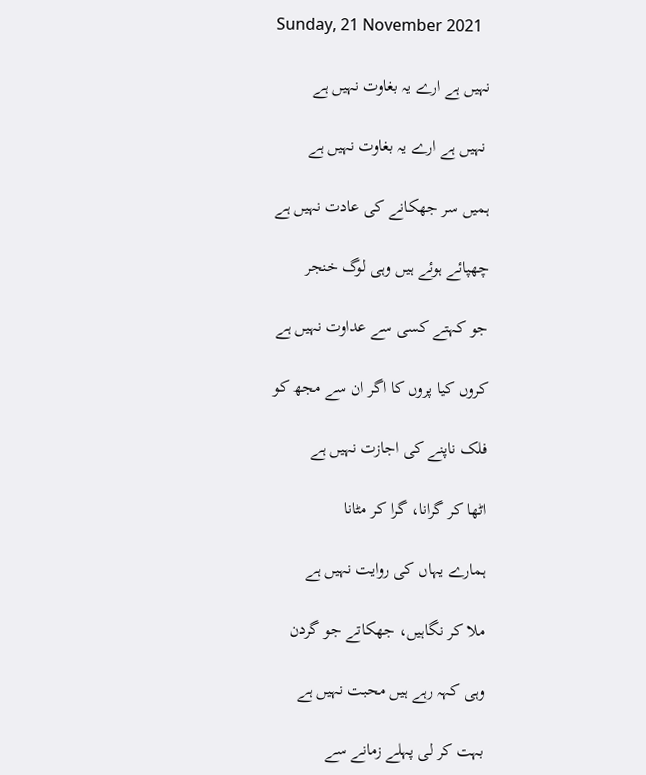Sunday, 21 November 2021

نہیں ہے ارے یہ بغاوت نہیں ہے

 نہیں ہے ارے یہ بغاوت نہیں ہے

ہمیں سر جھکانے کی عادت نہیں ہے

چھپائے ہوئے ہیں وہی لوگ خنجر

جو کہتے کسی سے عداوت نہیں ہے

کروں کیا پروں کا اگر ان سے مجھ کو

فلک ناپنے کی اجازت نہیں ہے

اٹھا کر گرانا، گرا کر مٹانا

ہمارے یہاں کی روایت نہیں ہے

ملا کر نگاہیں، جھکاتے جو گردن

وہی کہہ رہے ہیں محبت نہیں ہے

بہت کر لی پہلے زمانے سے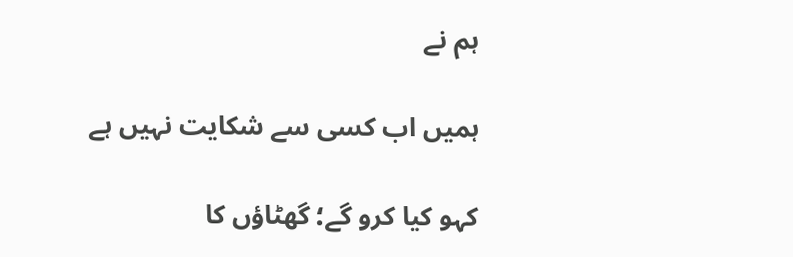ہم نے

ہمیں اب کسی سے شکایت نہیں ہے

کہو کیا کرو گے؛ گھٹاؤں کا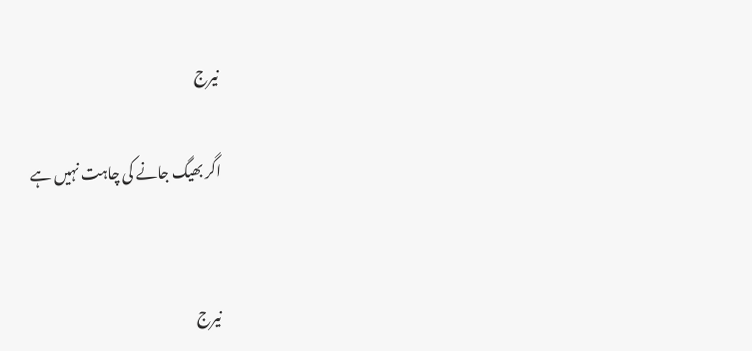نیرج

اگر بھیگ جانے کی چاہت نہیں ہے


نیرج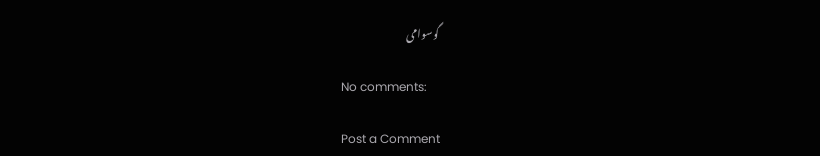گوسوامی

No comments:

Post a Comment